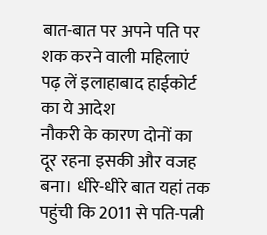बात-बात पर अपने पति पर शक करने वाली महिलाएं पढ़ लें इलाहाबाद हाईकोर्ट का ये आदेश
नौकरी के कारण दोनों का दूर रहना इसकी और वजह बना। धीरे-धीरे बात यहां तक पहुंची कि 2011 से पति-पत्नी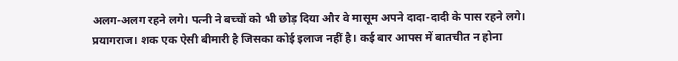अलग-अलग रहने लगे। पत्नी ने बच्चों को भी छोड़ दिया और वे मासूम अपने दादा-दादी के पास रहने लगे।
प्रयागराज। शक एक ऐसी बीमारी है जिसका कोई इलाज नहीं है। कई बार आपस में बातचीत न होना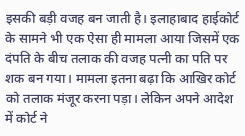इसकी बड़ी वजह बन जाती है। इलाहाबाद हाईकोर्ट के सामने भी एक ऐसा ही मामला आया जिसमें एक दंपति के बीच तलाक की वजह पत्नी का पति पर शक बन गया। मामला इतना बढ़ा कि आखिर कोर्ट को तलाक मंजूर करना पड़ा। लेकिन अपने आदेश में कोर्ट ने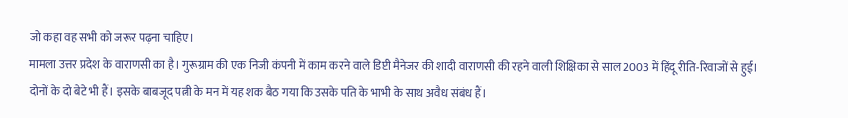जो कहा वह सभी को जरूर पढ़ना चाहिए।
मामला उत्तर प्रदेश के वाराणसी का है। गुरूग्राम की एक निजी कंपनी में काम करने वाले डिप्टी मैनेजर की शादी वाराणसी की रहने वाली शिक्षिका से साल 2003 में हिंदू रीति-रिवाजों से हुई। दोनों के दो बेटे भी हैं। इसके बाबजूद पत्नी के मन में यह शक बैठ गया कि उसके पति के भाभी के साथ अवैध संबंध हैं।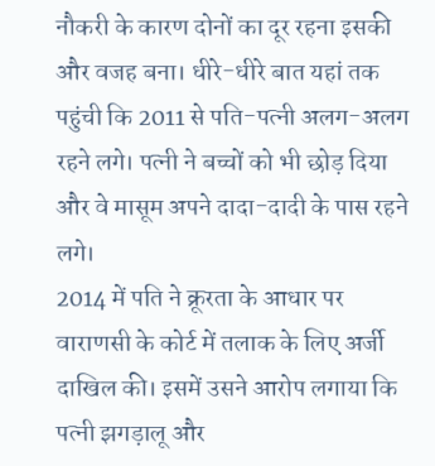नौकरी के कारण दोनों का दूर रहना इसकी और वजह बना। धीरे-धीरे बात यहां तक पहुंची कि 2011 से पति-पत्नी अलग-अलग रहने लगे। पत्नी ने बच्चों को भी छोड़ दिया और वे मासूम अपने दादा-दादी के पास रहने लगे।
2014 में पति ने क्रूरता के आधार पर वाराणसी के कोर्ट में तलाक के लिए अर्जी दाखिल की। इसमें उसने आरोप लगाया कि पत्नी झगड़ालू और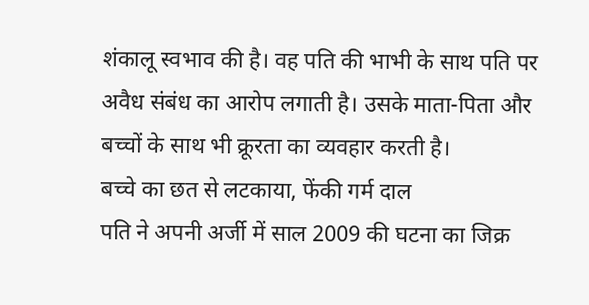शंकालू स्वभाव की है। वह पति की भाभी के साथ पति पर अवैध संबंध का आरोप लगाती है। उसके माता-पिता और बच्चों के साथ भी क्रूरता का व्यवहार करती है।
बच्चे का छत से लटकाया, फेंकी गर्म दाल
पति ने अपनी अर्जी में साल 2009 की घटना का जिक्र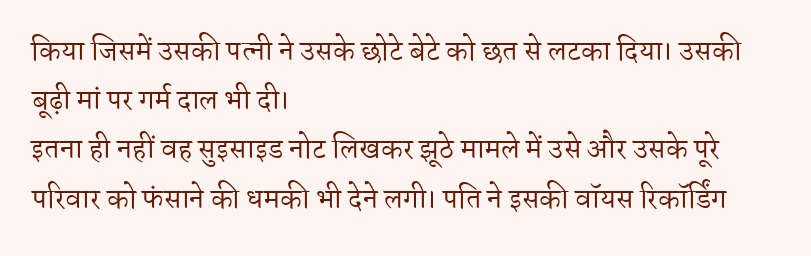किया जिसमें उसकी पत्नी ने उसके छोटे बेटे को छत से लटका दिया। उसकी बूढ़ी मां पर गर्म दाल भी दी।
इतना ही नहीं वह सुइसाइड नोट लिखकर झूठे मामले में उसे और उसके पूरे परिवार को फंसाने की धमकी भी देने लगी। पति ने इसकी वॉयस रिकॉर्डिंग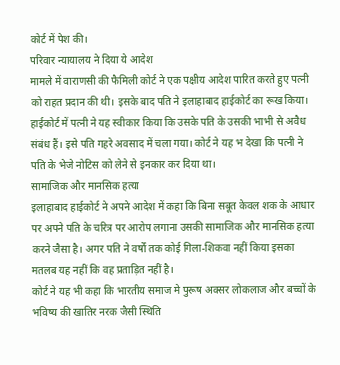कोर्ट में पेश की।
परिवार न्यायालय ने दिया ये आदेश
मामले में वाराणसी की फैमिली कोर्ट ने एक पक्षीय आदेश पारित करते हुए पत्नी को राहत प्रदान की थी। इसके बाद पति ने इलाहाबाद हाईकोर्ट का रूख किया। हाईकोर्ट में पत्नी ने यह स्वीकार किया कि उसके पति के उसकी भाभी से अवैध संबंध हैं। इसे पति गहरे अवसाद में चला गया। कोर्ट ने यह भ देखा कि पत्नी ने पति के भेजे नोटिस को लेने से इनकार कर दिया था।
सामाजिक और मानसिक हत्या
इलाहाबाद हाईकोर्ट ने अपने आदेश में कहा कि बिना सबूत केवल शक के आधार पर अपने पति के चरित्र पर आरोप लगाना उसकी सामाजिक और मानसिक हत्या करने जैसा है। अगर पति ने वर्षों तक कोई गिला-शिकवा नहीं किया इसका मतलब यह नहीं कि वह प्रताड़ित नहीं है।
कोर्ट ने यह भी कहा कि भारतीय समाज मे पुरूष अक्सर लोकलाज और बच्चों के भविष्य की खातिर नरक जैसी स्थिति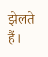झेलते हैं।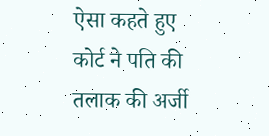ऐसा कहते हुए कोर्ट ने पति की तलाक की अर्जी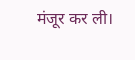मंजूर कर ली।